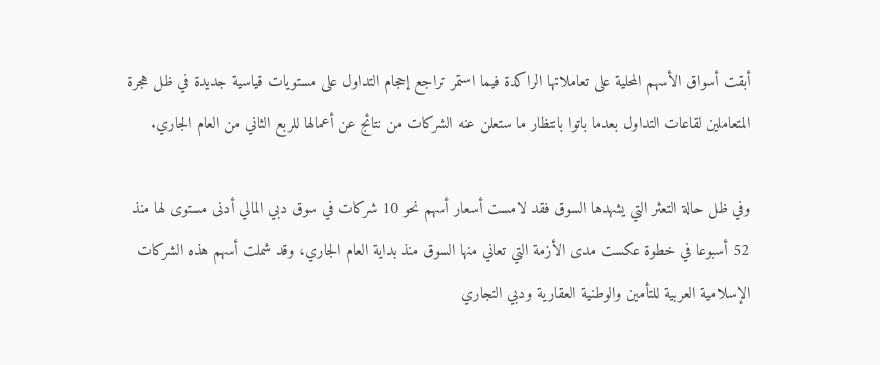أبقت أسواق الأسهم المحلية على تعاملاتها الراكدة فيما استمر تراجع إحجام التداول على مستويات قياسية جديدة في ظل هجرة المتعاملين لقاعات التداول بعدما باتوا بانتظار ما ستعلن عنه الشركات من نتائج عن أعمالها للربع الثاني من العام الجاري.

وفي ظل حالة التعثر التي يشهدها السوق فقد لامست أسعار أسهم نحو 10 شركات في سوق دبي المالي أدنى مستوى لها منذ 52 أسبوعا في خطوة عكست مدى الأزمة التي تعاني منها السوق منذ بداية العام الجاري، وقد شملت أسهم هذه الشركات الإسلامية العربية للتأمين والوطنية العقارية ودبي التجاري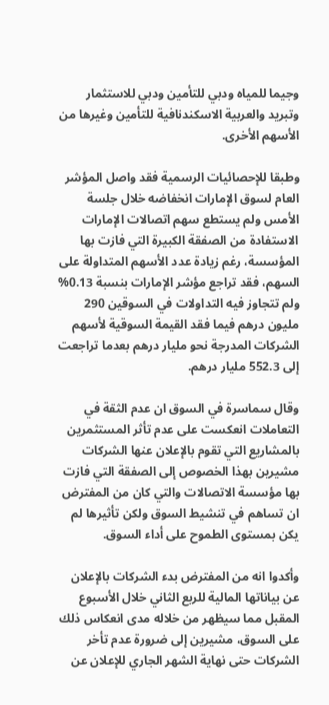وجيما للمياه ودبي للتأمين ودبي للاستثمار وتبريد والعربية الاسكندنافية للتأمين وغيرها من الأسهم الأخرى.

وطبقا للإحصائيات الرسمية فقد واصل المؤشر العام لسوق الإمارات انخفاضه خلال جلسة الأمس ولم يستطع سهم اتصالات الإمارات الاستفادة من الصفقة الكبيرة التي فازت بها المؤسسة، رغم زيادة عدد الأسهم المتداولة على السهم، فقد تراجع مؤشر الإمارات بنسبة 0.13% ولم تتجاوز فيه التداولات في السوقين 290 مليون درهم فيما فقد القيمة السوقية لأسهم الشركات المدرجة نحو مليار درهم بعدما تراجعت إلى 552.3 مليار درهم.

وقال سماسرة في السوق ان عدم الثقة في التعاملات انعكست على عدم تأثر المستثمرين بالمشاريع التي تقوم بالإعلان عنها الشركات مشيرين بهذا الخصوص إلى الصفقة التي فازت بها مؤسسة الاتصالات والتي كان من المفترض ان تساهم في تنشيط السوق ولكن تأثيرها لم يكن بمستوى الطموح على أداء السوق.

وأكدوا انه من المفترض بدء الشركات بالإعلان عن بياناتها المالية للربع الثاني خلال الأسبوع المقبل مما سيظهر من خلاله مدى انعكاس ذلك على السوق، مشيرين إلى ضرورة عدم تأخر الشركات حتى نهاية الشهر الجاري للإعلان عن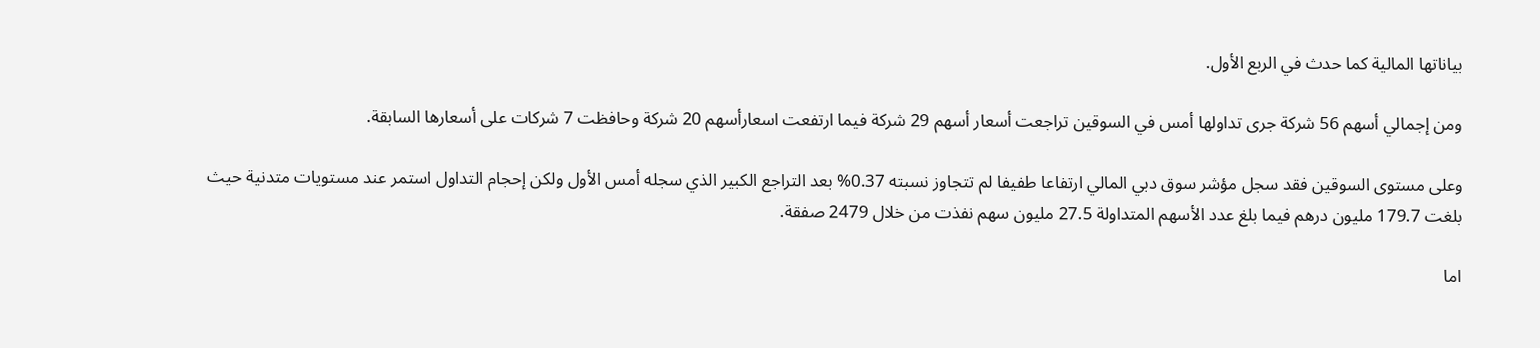بياناتها المالية كما حدث في الربع الأول.

ومن إجمالي أسهم 56 شركة جرى تداولها أمس في السوقين تراجعت أسعار أسهم 29 شركة فيما ارتفعت اسعارأسهم 20 شركة وحافظت 7 شركات على أسعارها السابقة.

وعلى مستوى السوقين فقد سجل مؤشر سوق دبي المالي ارتفاعا طفيفا لم تتجاوز نسبته 0.37% بعد التراجع الكبير الذي سجله أمس الأول ولكن إحجام التداول استمر عند مستويات متدنية حيث بلغت 179.7 مليون درهم فيما بلغ عدد الأسهم المتداولة 27.5 مليون سهم نفذت من خلال 2479 صفقة.

اما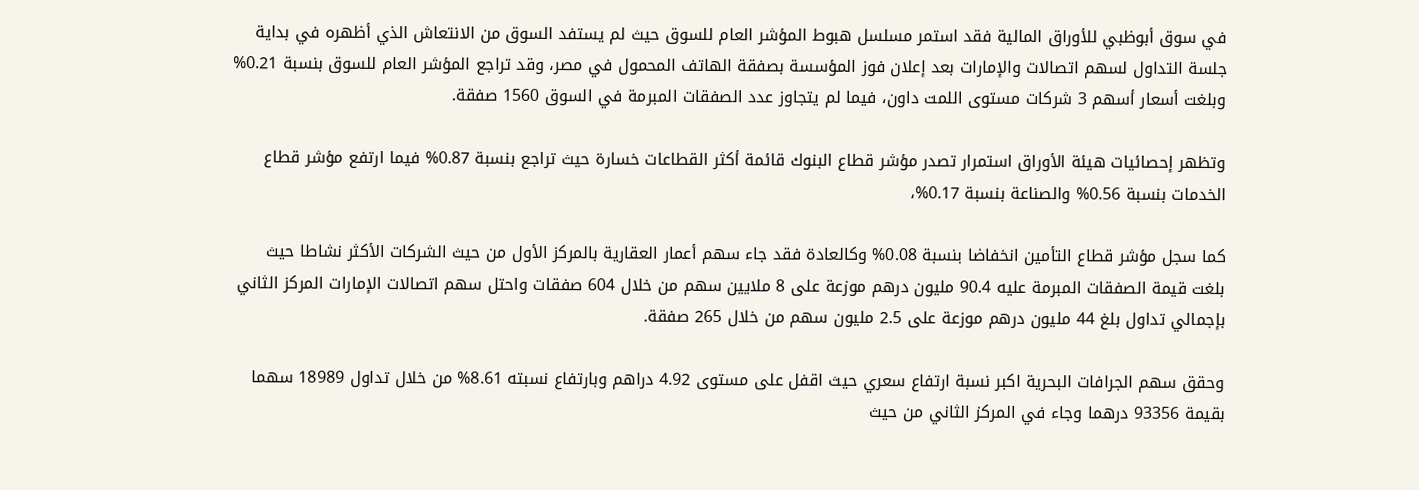في سوق أبوظبي للأوراق المالية فقد استمر مسلسل هبوط المؤشر العام للسوق حيث لم يستفد السوق من الانتعاش الذي أظهره في بداية جلسة التداول لسهم اتصالات والإمارات بعد إعلان فوز المؤسسة بصفقة الهاتف المحمول في مصر، وقد تراجع المؤشر العام للسوق بنسبة 0.21% وبلغت أسعار أسهم 3 شركات مستوى اللمت داون، فيما لم يتجاوز عدد الصفقات المبرمة في السوق 1560 صفقة.

وتظهر إحصائيات هيئة الأوراق استمرار تصدر مؤشر قطاع البنوك قائمة أكثر القطاعات خسارة حيث تراجع بنسبة 0.87% فيما ارتفع مؤشر قطاع الخدمات بنسبة 0.56% والصناعة بنسبة 0.17%،

كما سجل مؤشر قطاع التأمين انخفاضا بنسبة 0.08% وكالعادة فقد جاء سهم أعمار العقارية بالمركز الأول من حيث الشركات الأكثر نشاطا حيث بلغت قيمة الصفقات المبرمة عليه 90.4 مليون درهم موزعة على 8 ملايين سهم من خلال 604 صفقات واحتل سهم اتصالات الإمارات المركز الثاني بإجمالي تداول بلغ 44 مليون درهم موزعة على 2.5 مليون سهم من خلال 265 صفقة.

وحقق سهم الجرافات البحرية اكبر نسبة ارتفاع سعري حيث اقفل على مستوى 4.92 دراهم وبارتفاع نسبته 8.61% من خلال تداول 18989 سهما بقيمة 93356 درهما وجاء في المركز الثاني من حيث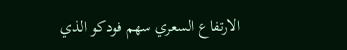الارتفاع السعري سهم فودكو الذي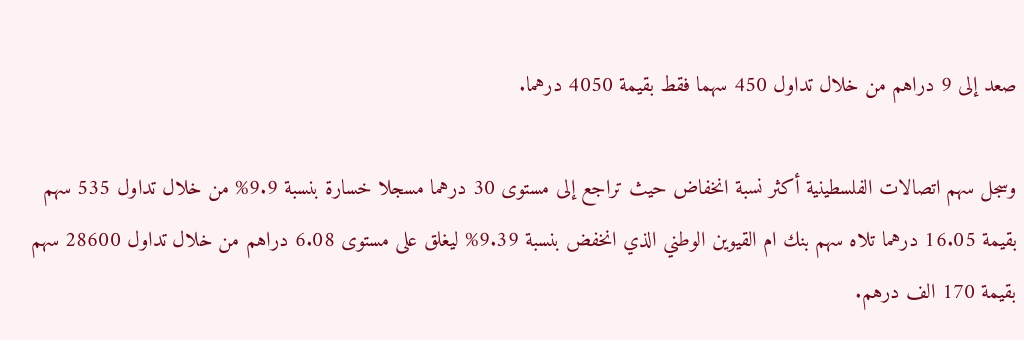صعد إلى 9 دراهم من خلال تداول 450 سهما فقط بقيمة 4050 درهما.

وسجل سهم اتصالات الفلسطينية أكثر نسبة انخفاض حيث تراجع إلى مستوى 30 درهما مسجلا خسارة بنسبة 9.9% من خلال تداول 535 سهم بقيمة 16.05 درهما تلاه سهم بنك ام القيوين الوطني الذي انخفض بنسبة 9.39% ليغلق على مستوى 6.08 دراهم من خلال تداول 28600 سهم بقيمة 170 الف درهم.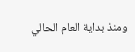ومنذ بداية العام الحالي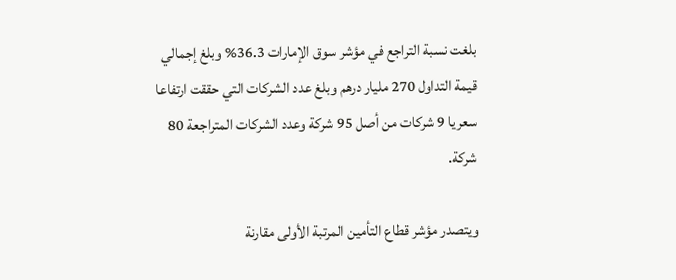بلغت نسبة التراجع في مؤشر سوق الإمارات 36.3% وبلغ إجمالي قيمة التداول 270 مليار درهم وبلغ عدد الشركات التي حققت ارتفاعا سعريا 9 شركات من أصل 95 شركة وعدد الشركات المتراجعة 80 شركة.

ويتصدر مؤشر قطاع التأمين المرتبة الأولى مقارنة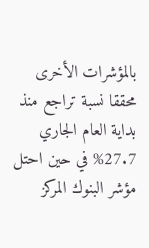بالمؤشرات الأخرى محققا نسبة تراجع منذ بداية العام الجاري 27.7% في حين احتل مؤشر البنوك المركز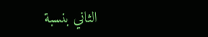الثاني بنسبة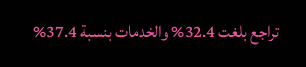تراجع بلغت 32.4% والخدمات بنسبة 37.4%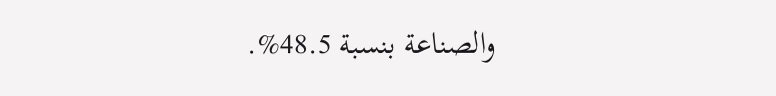والصناعة بنسبة 48.5%.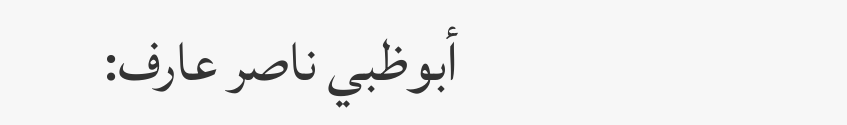أبوظبي ناصر عارف: